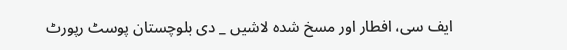ایف سی، افطار اور مسخ شدہ لاشیں _ دی بلوچستان پوسٹ رپورٹ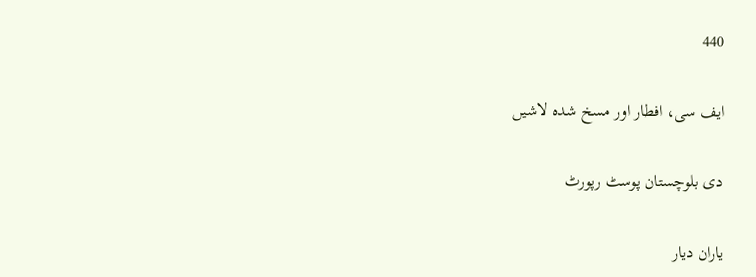440

ایف سی، افطار اور مسخ شدہ لاشیں

دی بلوچستان پوسٹ رپورٹ

یاران دیار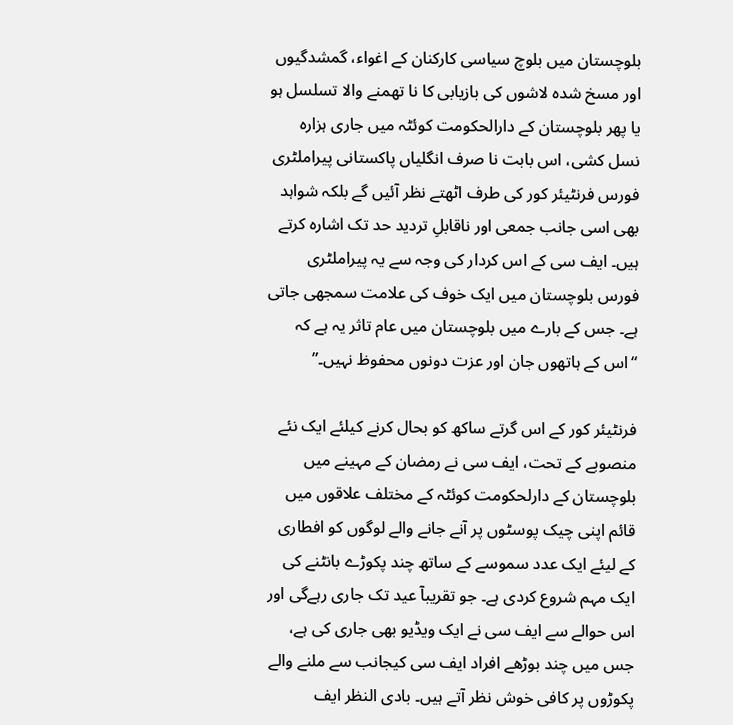بلوچستان میں بلوچ سیاسی کارکنان کے اغواء، گمشدگیوں اور مسخ شدہ لاشوں کی بازیابی کا نا تھمنے والا تسلسل ہو یا پھر بلوچستان کے دارالحکومت کوئٹہ میں جاری ہزارہ نسل کشی، اس بابت نا صرف انگلیاں پاکستانی پیراملٹری فورس فرنٹیئر کور کی طرف اٹھتے نظر آئیں گے بلکہ شواہد بھی اسی جانب جمعی اور ناقابلِ تردید حد تک اشارہ کرتے ہیں۔ ایف سی کے اس کردار کی وجہ سے یہ پیراملٹری فورس بلوچستان میں ایک خوف کی علامت سمجھی جاتی ہے۔ جس کے بارے میں بلوچستان میں عام تاثر یہ ہے کہ “اس کے ہاتھوں جان اور عزت دونوں محفوظ نہیں۔”

فرنٹیئر کور کے اس گرتے ساکھ کو بحال کرنے کیلئے ایک نئے منصوبے کے تحت، ایف سی نے رمضان کے مہینے میں بلوچستان کے دارلحکومت کوئٹہ کے مختلف علاقوں میں قائم اپنی چیک پوسٹوں پر آنے جانے والے لوگوں کو افطاری کے لیئے ایک عدد سموسے کے ساتھ چند پکوڑے بانٹنے کی ایک مہم شروع کردی ہے۔ جو تقریباۤ عید تک جاری رہےگی اور اس حوالے سے ایف سی نے ایک ویڈیو بھی جاری کی ہے، جس میں چند بوڑھے افراد ایف سی کیجانب سے ملنے والے پکوڑوں پر کافی خوش نظر آتے ہیں۔ بادی النظر ایف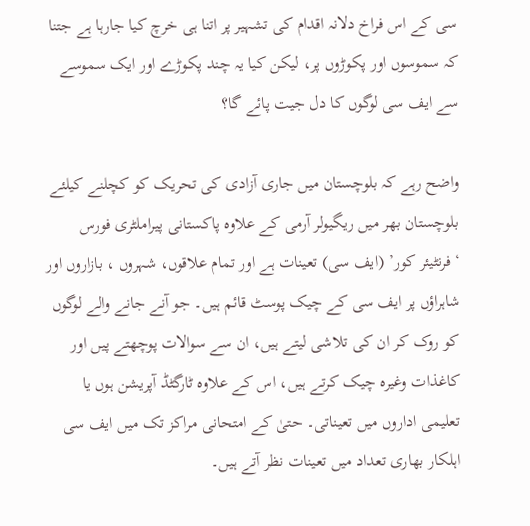سی کے اس فراخ دلانہ اقدام کی تشہیر پر اتنا ہی خرچ کیا جارہا ہے جتنا کہ سموسوں اور پکوڑوں پر، لیکن کیا یہ چند پکوڑے اور ایک سموسے سے ایف سی لوگوں کا دل جیت پائے گا؟

واضح رہے کہ بلوچستان میں جاری آزادی کی تحریک کو کچلنے کیلئے بلوچستان بھر میں ریگیولر آرمی کے علاوہ پاکستانی پیراملٹری فورس ‘فرنٹیئر کور’ (ایف سی) تعینات ہے اور تمام علاقوں، شہروں ، بازاروں اور شاہراؤں پر ایف سی کے چیک پوسٹ قائم ہیں۔ جو آنے جانے والے لوگوں کو روک کر ان کی تلاشی لیتے ہیں، ان سے سوالات پوچھتے پیں اور کاغذات وغیرہ چیک کرتے ہیں، اس کے علاوہ ٹارگٹڈ آپریشن ہوں یا تعلیمی اداروں میں تعیناتی۔ حتیٰ کے امتحانی مراکز تک میں ایف سی اہلکار بھاری تعداد میں تعینات نظر آتے ہیں۔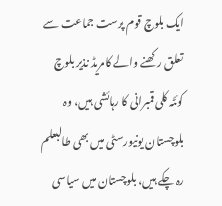ایک بلوچ قوم پرست جماعت سے تعلق رکھنے والے کامریڈ نذیر بلوچ کوئٹہ کلی قمبرانی کا رہائشی ہیں، وہ بلوچستان یونیورسٹی میں بھی طالبعلم رہ چکے ہیں، بلوچستان میں سیاسی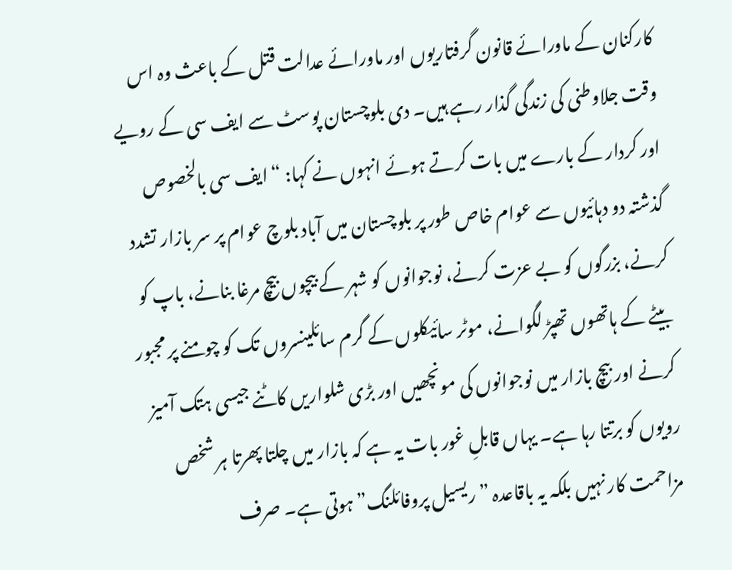کارکنان کے ماورائے قانون گرفتاریوں اور ماورائے عدالت قتل کے باعث وہ اس وقت جلاوطنی کی زندگی گذار رہے ہیں۔ دی بلوچستان پوسٹ سے ایف سی کے رویے اور کردار کے بارے میں بات کرتے ہوئے انہوں نے کہا: “ایف سی بالخصوص گذشتہ دو دہائیوں سے عوام خاص طور پر بلوچستان میں آباد بلوچ عوام پر سر بازار تشدد کرنے، بزرگوں کو بے عزت کرنے، نوجوانوں کو شہر کے بیچوں بیچ مرغا بنانے، باپ کو بیٹے کے ہاتھوں تھپڑ لگوانے، موٹر سائیکلوں کے گرم سائلینسروں تک کو چومنے پر مجبور کرنے اور بیچ بازار میں نوجوانوں کی مونچھیں اور بڑی شلواریں کاٹنے جیسی ہتک آمیز رویوں کو برتتا رہا ہے۔ یہاں قابلِ غور بات یہ ہے کہ بازار میں چلتا پھرتا ہر شخص مزاحمت کار نہیں بلکہ یہ باقاعدہ ” ریسیل پروفائلنگ” ہوتی ہے۔ صرف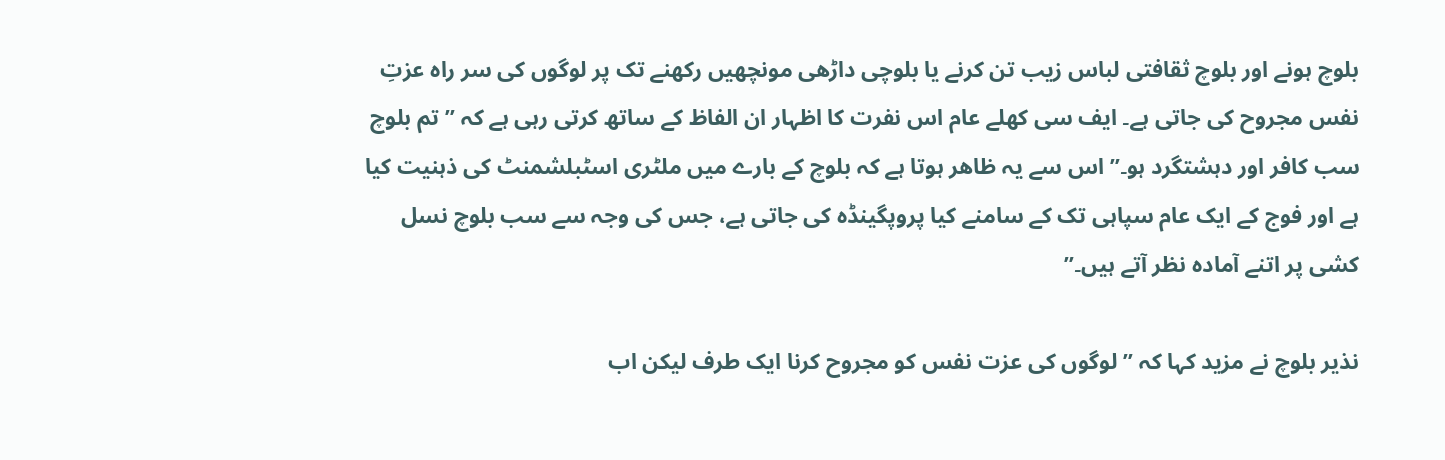بلوچ ہونے اور بلوچ ثقافتی لباس زیب تن کرنے یا بلوچی داڑھی مونچھیں رکھنے تک پر لوگوں کی سر راہ عزتِ نفس مجروح کی جاتی ہے۔ ایف سی کھلے عام اس نفرت کا اظہار ان الفاظ کے ساتھ کرتی رہی ہے کہ ” تم بلوچ سب کافر اور دہشتگرد ہو۔” اس سے یہ ظاھر ہوتا ہے کہ بلوچ کے بارے میں ملٹری اسٹبلشمنٹ کی ذہنیت کیا ہے اور فوج کے ایک عام سپاہی تک کے سامنے کیا پروپگینڈہ کی جاتی ہے، جس کی وجہ سے سب بلوچ نسل کشی پر اتنے آمادہ نظر آتے ہیں۔”

نذیر بلوچ نے مزید کہا کہ ” لوگوں کی عزت نفس کو مجروح کرنا ایک طرف لیکن اب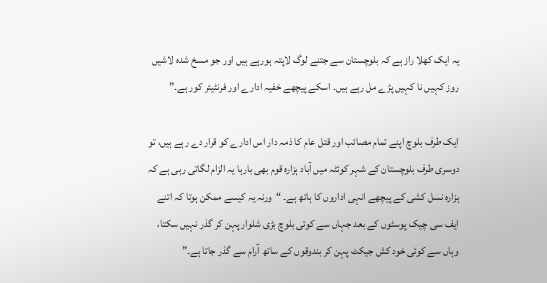یہ ایک کھلا راز ہے کہ بلوچستان سے جتنے لوگ لاپتہ ہورہے ہیں اور جو مسخ شدہ لاشیں روز کہیں نا کہیں پڑے مل رہے ہیں۔ اسکے پیچھے خفیہ ادارے اور فرنٹیئر کور ہے۔”

ایک طرف بلوچ اپنے تمام مصائب اور قتل عام کا ذمہ دار اس ادارے کو قرار دے رہے ہیں، تو دوسری طرف بلوچستان کے شہر کوئٹہ میں آباد ہزارہ قوم بھی بارہا یہ الزام لگاتی رہی ہے کہ ہزارہ نسل کشی کے پیچھے انہی اداروں کا ہاتھ ہے۔ “ورنہ یہ کیسے ممکن ہوتا کہ اتنے ایف سی چیک پوسٹوں کے بعد جہاں سے کوئی بلوچ بڑی شلوار پہن کر گذر نہیں سکتا، وہاں سے کوئی خود کش جیکٹ پہن کر بندوقوں کے ساتھ آرام سے گذر جاتا ہے۔”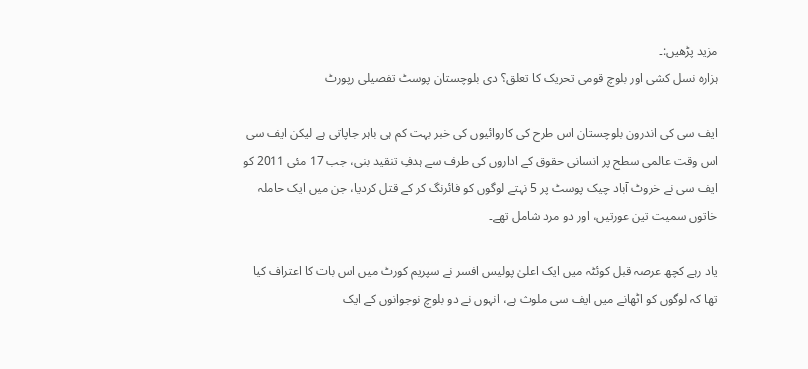مزید پڑھیں:۔
ہزارہ نسل کشی اور بلوچ قومی تحریک کا تعلق؟ دی بلوچستان پوسٹ تفصیلی رپورٹ

ایف سی کی اندرون بلوچستان اس طرح کی کاروائیوں کی خبر بہت کم ہی باہر جاپاتی ہے لیکن ایف سی اس وقت عالمی سطح پر انسانی حقوق کے اداروں کی طرف سے ہدفِ تنقید بنی، جب 17 مئی 2011 کو ایف سی نے خروٹ آباد چیک پوسٹ پر 5 نہتے لوگوں کو فائرنگ کر کے قتل کردیا، جن میں ایک حاملہ خاتوں سمیت تین عورتیں، اور دو مرد شامل تھے۔

یاد رہے کچھ عرصہ قبل کوئٹہ میں ایک اعلیٰ پولیس افسر نے سپریم کورٹ میں اس بات کا اعتراف کیا تھا کہ لوگوں کو اٹھانے میں ایف سی ملوث ہے، انہوں نے دو بلوچ نوجوانوں کے ایک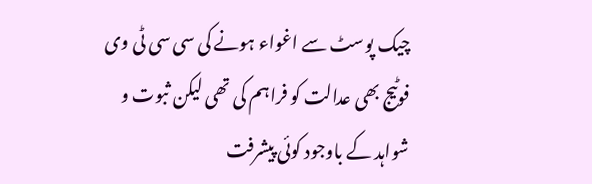چیک پوسٹ سے اغواء ہونے کی سی سی ٹی وی فوٹیج بھی عدالت کو فراہم کی تھی لیکن ثبوت و شواہد کے باوجود کوئی پیشرفت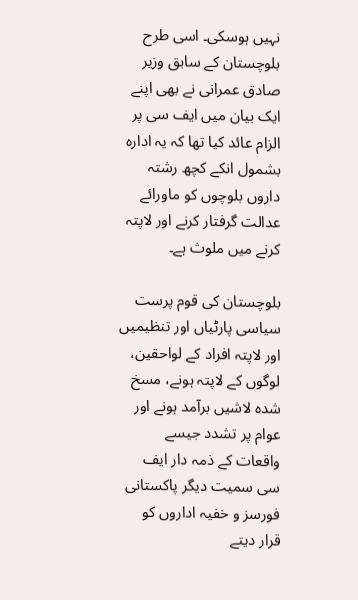نہیں ہوسکی۔ اسی طرح بلوچستان کے سابق وزیر صادق عمرانی نے بھی اپنے ایک بیان میں ایف سی پر الزام عائد کیا تھا کہ یہ ادارہ بشمول انکے کچھ رشتہ داروں بلوچوں کو ماورائے عدالت گرفتار کرنے اور لاپتہ کرنے میں ملوث ہے۔

بلوچستان کی قوم پرست سیاسی پارٹیاں اور تنظیمیں اور لاپتہ افراد کے لواحقین، لوگوں کے لاپتہ ہونے، مسخ شدہ لاشیں برآمد ہونے اور عوام پر تشدد جیسے واقعات کے ذمہ دار ایف سی سمیت دیگر پاکستانی فورسز و خفیہ اداروں کو قرار دیتے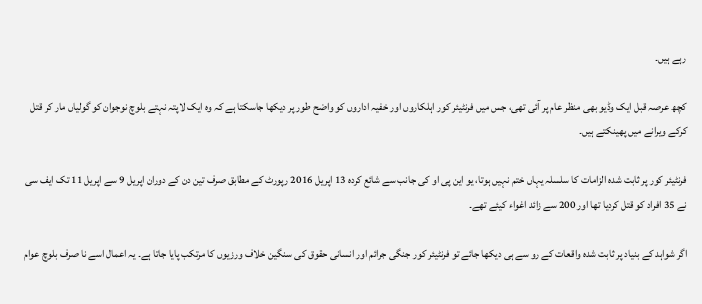رہے ہیں۔

کچھ عرصہ قبل ایک وڈیو بھی منظر عام پر آئی تھی، جس میں فرنٹیئر کور اہلکاروں اور خفیہ اداروں کو واضح طور پر دیکھا جاسکتا ہے کہ وہ ایک لاپتہ نہتے بلوچ نوجوان کو گولیاں مار کر قتل کرکے ویرانے میں پھینکتے ہیں۔

فرنٹیئر کور پر ثابت شدہ الزامات کا سلسلہ یہاں ختم نہیں ہوتا، یو این پی او کی جانب سے شائع کردہ 13 اپریل 2016 رپورٹ کے مطابق صرف تین دن کے دوران اپریل 9 سے اپریل 11 تک ایف سی نے 35 افراد کو قتل کردیا تھا اور 200 سے زائد اغواء کیئے تھے۔

اگر شواہد کے بنیاد پر ثابت شدہ واقعات کے رو سے ہی دیکھا جائے تو فرنٹیئر کور جنگی جرائم اور انسانی حقوق کی سنگین خلاف ورزیوں کا مرتکب پایا جاتا ہے۔ یہ اعمال اسے نا صرف بلوچ عوام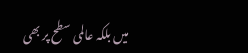میں بلکہ عالمی سطح پر بھی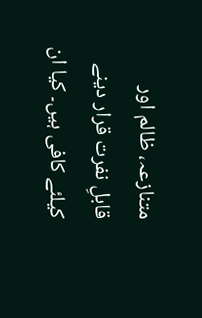متنازعہ، ظالم اور قابلِ نفرت قرار دینے کیلئے کافی ہیں۔ کیا ان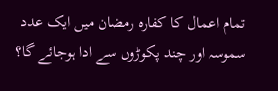تمام اعمال کا کفارہ رمضان میں ایک عدد سموسہ اور چند پکوڑوں سے ادا ہوجائے گا؟